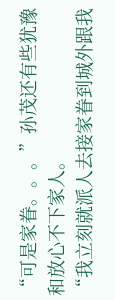“可是家眷。。。”孙茂还有些犹豫和放心不下家人。
“我立刻就派人去接家眷到城外跟我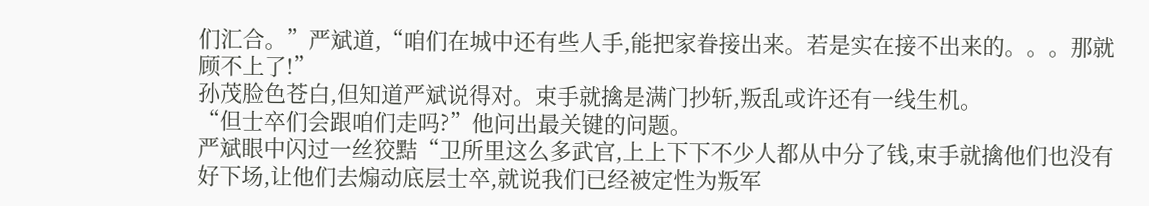们汇合。”严斌道,“咱们在城中还有些人手,能把家眷接出来。若是实在接不出来的。。。那就顾不上了!”
孙茂脸色苍白,但知道严斌说得对。束手就擒是满门抄斩,叛乱或许还有一线生机。
“但士卒们会跟咱们走吗?”他问出最关键的问题。
严斌眼中闪过一丝狡黠“卫所里这么多武官,上上下下不少人都从中分了钱,束手就擒他们也没有好下场,让他们去煽动底层士卒,就说我们已经被定性为叛军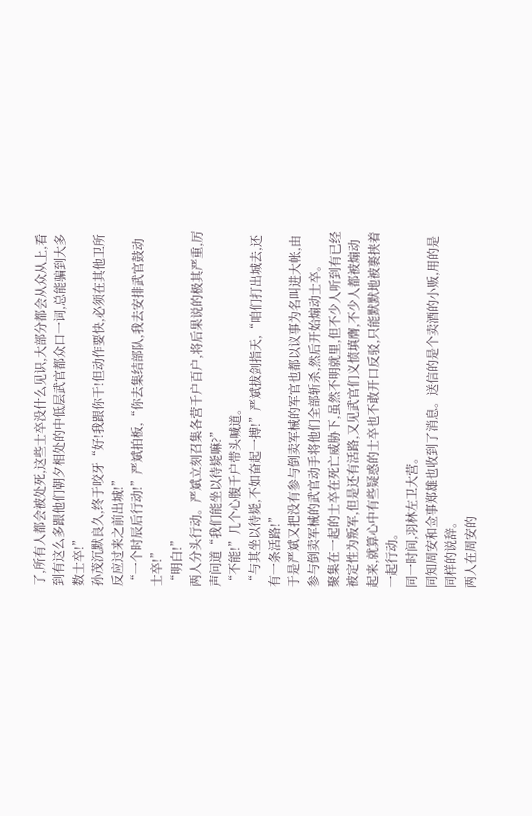了,所有人都会被处死,这些士卒没什么见识,大部分都会从众从上,看到有这么多跟他们朝夕相处的中低层武官都众口一词,总能骗到大多数士卒!”
孙茂沉默良久,终于咬牙“好!我跟你干!但动作要快,必须在其他卫所反应过来之前出城!”
“一个时辰后行动!”严斌拍板,“你去集结部队,我去安排武官鼓动士卒!”
“明白!”
两人分头行动。严斌立刻召集各营千户百户,将后果说的极其严重,厉声问道“我们能坐以待毙嘛?”
“不能!”几个心腹千户带头喊道。
“与其坐以待毙,不如奋起一搏!”严斌拔剑指天,“咱们打出城去,还有一条活路!”
于是严斌又把没有参与倒卖军械的军官也都以议事为名叫进大帐,由参与倒卖军械的武官动手将他们全部斩杀,然后开始煽动士卒。
聚集在一起的士卒在死亡威胁下,虽然不明就里,但不少人听到有已经被定性为叛军,但是还有活路,又见武官们义愤填膺,不少人都被煽动起来,就算心中有些疑惑的士卒也不敢开口反驳,只能默默地被裹挟着一起行动。
同一时间,羽林左卫大营。
同知周安和佥事郑雄也收到了消息。送信的是个卖酒的小贩,用的是同样的说辞。
两人在周安的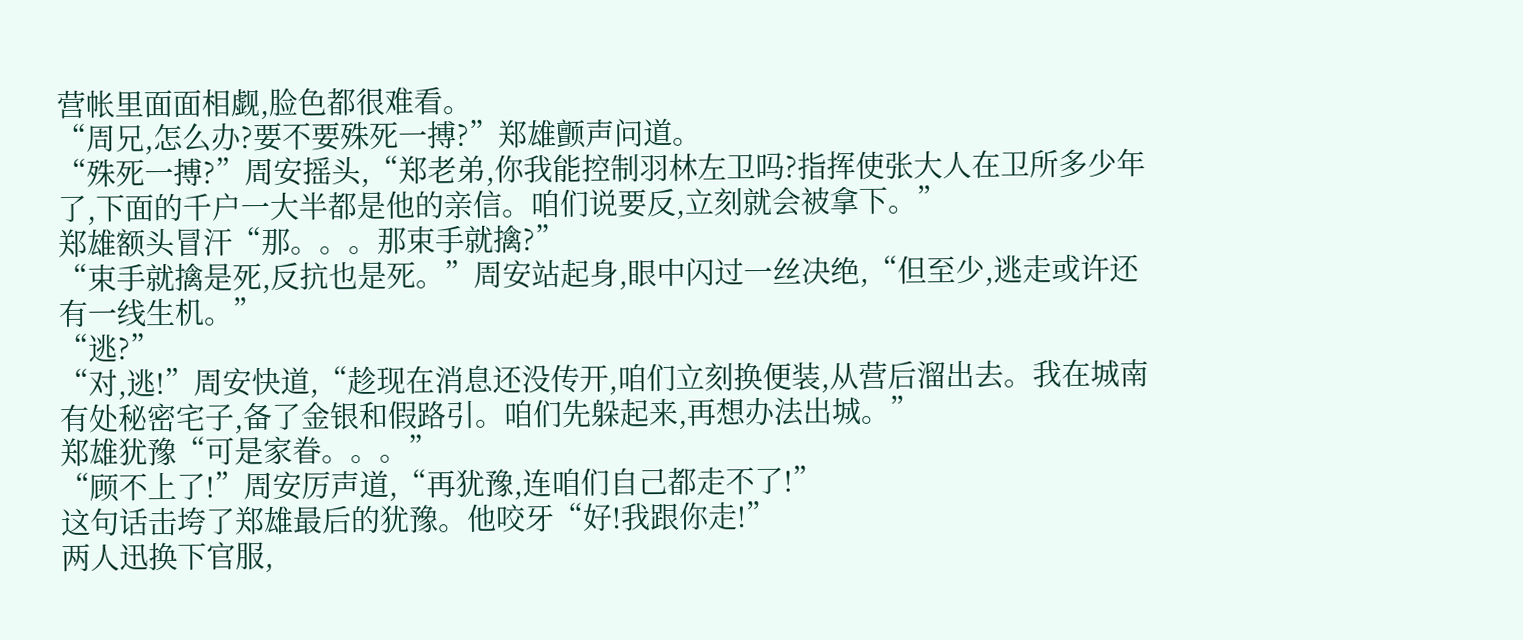营帐里面面相觑,脸色都很难看。
“周兄,怎么办?要不要殊死一搏?”郑雄颤声问道。
“殊死一搏?”周安摇头,“郑老弟,你我能控制羽林左卫吗?指挥使张大人在卫所多少年了,下面的千户一大半都是他的亲信。咱们说要反,立刻就会被拿下。”
郑雄额头冒汗“那。。。那束手就擒?”
“束手就擒是死,反抗也是死。”周安站起身,眼中闪过一丝决绝,“但至少,逃走或许还有一线生机。”
“逃?”
“对,逃!”周安快道,“趁现在消息还没传开,咱们立刻换便装,从营后溜出去。我在城南有处秘密宅子,备了金银和假路引。咱们先躲起来,再想办法出城。”
郑雄犹豫“可是家眷。。。”
“顾不上了!”周安厉声道,“再犹豫,连咱们自己都走不了!”
这句话击垮了郑雄最后的犹豫。他咬牙“好!我跟你走!”
两人迅换下官服,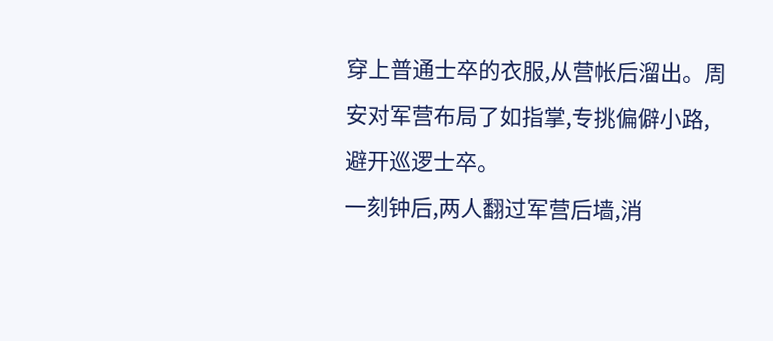穿上普通士卒的衣服,从营帐后溜出。周安对军营布局了如指掌,专挑偏僻小路,避开巡逻士卒。
一刻钟后,两人翻过军营后墙,消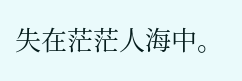失在茫茫人海中。